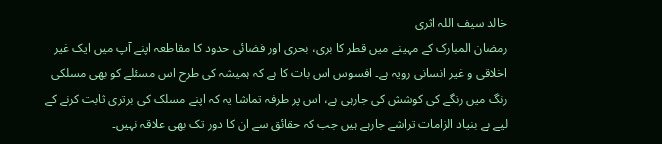خالد سیف اللہ اثری
رمضان المبارک کے مہینے میں قطر کا بری، بحری اور فضائی حدود کا مقاطعہ اپنے آپ میں ایک غیر اخلاقی و غیر انسانی رویہ ہے۔ افسوس اس بات کا ہے کہ ہمیشہ کی طرح اس مسئلے کو بھی مسلکی رنگ میں رنگے کی کوشش کی جارہی ہے، اس پر طرفہ تماشا یہ کہ اپنے مسلک کی برتری ثابت کرنے کے لیے بے بنیاد الزامات تراشے جارہے ہیں جب کہ حقائق سے ان کا دور تک بھی علاقہ نہیں۔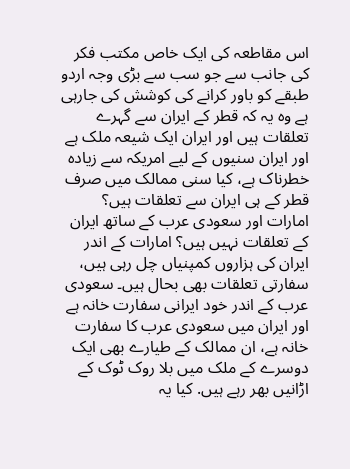اس مقاطعہ کی ایک خاص مکتب فکر کی جانب سے جو سب سے بڑی وجہ اردو طبقے کو باور کرانے کی کوشش کی جارہی ہے وہ یہ کہ قطر کے ایران سے گہرے تعلقات ہیں اور ایران ایک شیعہ ملک ہے اور ایران سنیوں کے لیے امریکہ سے زیادہ خطرناک ہے، کیا سنی ممالک میں صرف قطر کے ہی ایران سے تعلقات ہیں؟ امارات اور سعودی عرب کے ساتھ ایران کے تعلقات نہیں ہیں؟ امارات کے اندر ایران کی ہزاروں کمپنیاں چل رہی ہیں، سفارتی تعلقات بھی بحال ہیں۔ سعودی عرب کے اندر خود ایرانی سفارت خانہ ہے اور ایران میں سعودی عرب کا سفارت خانہ ہے، ان ممالک کے طیارے بھی ایک دوسرے کے ملک میں بلا روک ٹوک کے اڑانیں بھر رہے ہیں. کیا یہ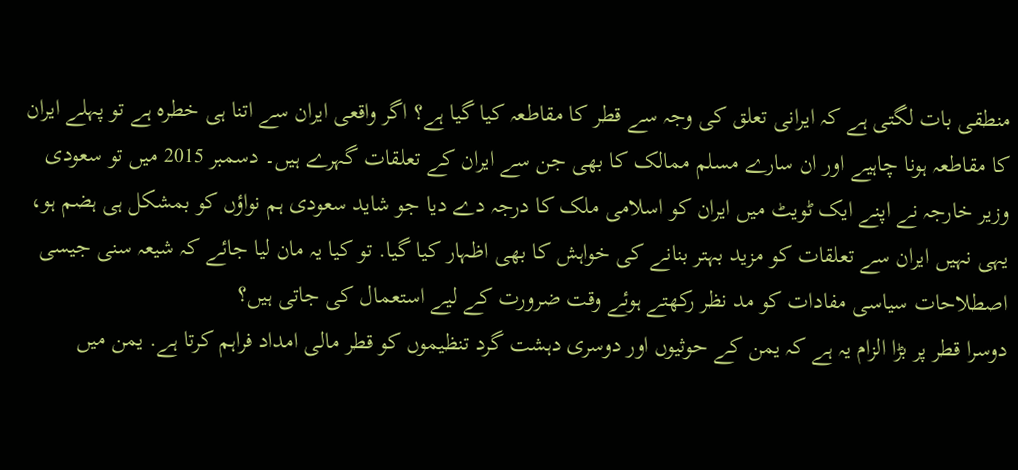منطقی بات لگتی ہے کہ ایرانی تعلق کی وجہ سے قطر کا مقاطعہ کیا گیا ہے؟ اگر واقعی ایران سے اتنا ہی خطرہ ہے تو پہلے ایران کا مقاطعہ ہونا چاہیے اور ان سارے مسلم ممالک کا بھی جن سے ایران کے تعلقات گہرے ہیں۔ دسمبر 2015 میں تو سعودی وزیر خارجہ نے اپنے ایک ٹویٹ میں ایران کو اسلامی ملک کا درجہ دے دیا جو شاید سعودی ہم نواؤں کو بمشکل ہی ہضم ہو، یہی نہیں ایران سے تعلقات کو مزید بہتر بنانے کی خواہش کا بھی اظہار کیا گیا. تو کیا یہ مان لیا جائے کہ شیعہ سنی جیسی اصطلاحات سیاسی مفادات کو مد نظر رکھتے ہوئے وقت ضرورت کے لیے استعمال کی جاتی ہیں؟
دوسرا قطر پر بڑا الزام یہ ہے کہ یمن کے حوثیوں اور دوسری دہشت گرد تنظیموں کو قطر مالی امداد فراہم کرتا ہے. یمن میں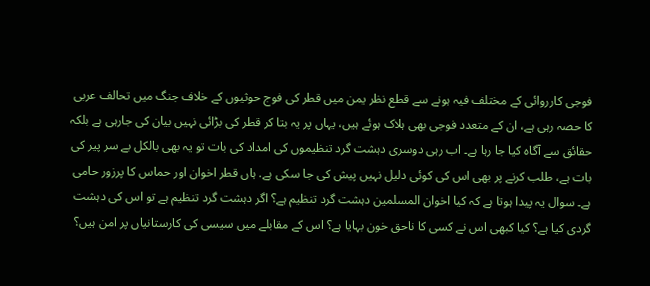فوجی کارروائی کے مختلف فیہ ہونے سے قطع نظر یمن میں قطر کی فوج حوثیوں کے خلاف جنگ میں تحالف عربی کا حصہ رہی ہے، ان کے متعدد فوجی بھی ہلاک ہوئے ہیں، یہاں پر یہ بتا کر قطر کی بڑائی نہیں بیان کی جارہی ہے بلکہ حقائق سے آگاہ کیا جا رہا ہے۔ اب رہی دوسری دہشت گرد تنظیموں کی امداد کی بات تو یہ بھی بالکل بے سر پیر کی بات ہے، طلب کرنے پر بھی اس کی کوئی دلیل نہیں پیش کی جا سکی ہے. ہاں قطر اخوان اور حماس کا پرزور حامی ہے۔ سوال یہ پیدا ہوتا ہے کہ کیا اخوان المسلمین دہشت گرد تنظیم ہے؟ اگر دہشت گرد تنظیم ہے تو اس کی دہشت گردی کیا ہے؟ کیا کبھی اس نے کسی کا ناحق خون بہایا ہے؟ اس کے مقابلے میں سیسی کی کارستانیاں پر امن ہیں؟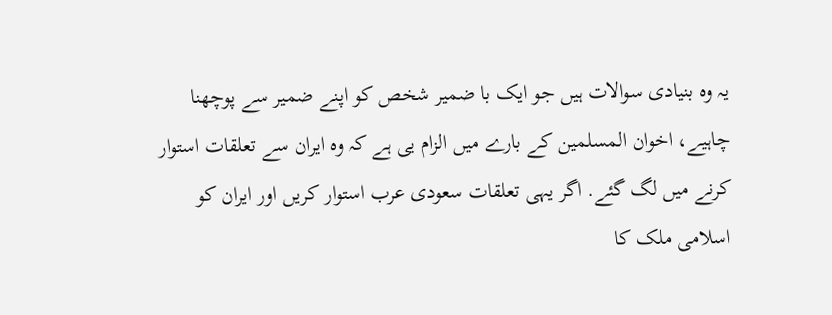یہ وہ بنیادی سوالات ہیں جو ایک با ضمیر شخص کو اپنے ضمیر سے پوچھنا چاہیے، اخوان المسلمین کے بارے میں الزام یی ہے کہ وہ ایران سے تعلقات استوار کرنے میں لگ گئے. اگر یہی تعلقات سعودی عرب استوار کریں اور ایران کو اسلامی ملک کا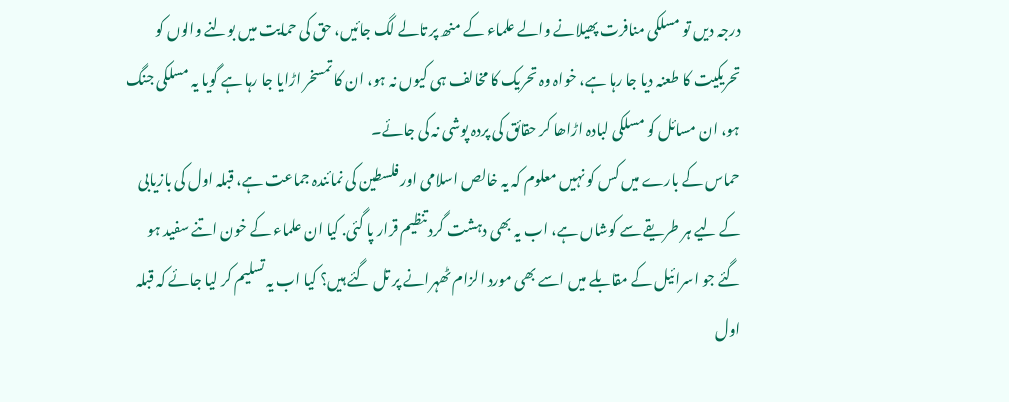درجہ دیں تو مسلکی منافرت پھیلانے والے علماء کے منھ پر تالے لگ جائیں، حق کی حمایت میں بولنے والوں کو تحریکیت کا طعنہ دیا جا رہا ہے، خواہ وہ تحریک کا مخالف ہی کیوں نہ ہو، ان کا تمسخر اڑایا جا رہا ہے گویا یہ مسلکی جنگ ہو، ان مسائل کو مسلکی لبادہ اڑاھا کر حقائق کی پردہ پوشی نہ کی جائے۔
حماس کے بارے میں کس کو نہیں معلوم کہ یہ خالص اسلامی اور فلسطین کی نمائندہ جماعت ہے، قبلہ اول کی بازیابی کے لیے ہر طریقے سے کوشاں ہے، اب یہ بھی دہشت گرد تنظیم قرار پا گئی. کیا ان علماء کے خون اتنے سفید ہو گئے جو اسرائیل کے مقابلے میں اسے بھی مورد الزام ٹھہرانے پر تل گئے ہیں؟ کیا اب یہ تسلیم کر لیا جائے کہ قبلہ اول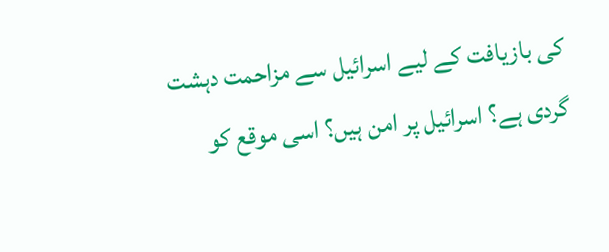کی بازیافت کے لیے اسرائیل سے مزاحمت دہشت گردی ہے؟ اسرائیل پر امن ہیں؟ اسی موقع کو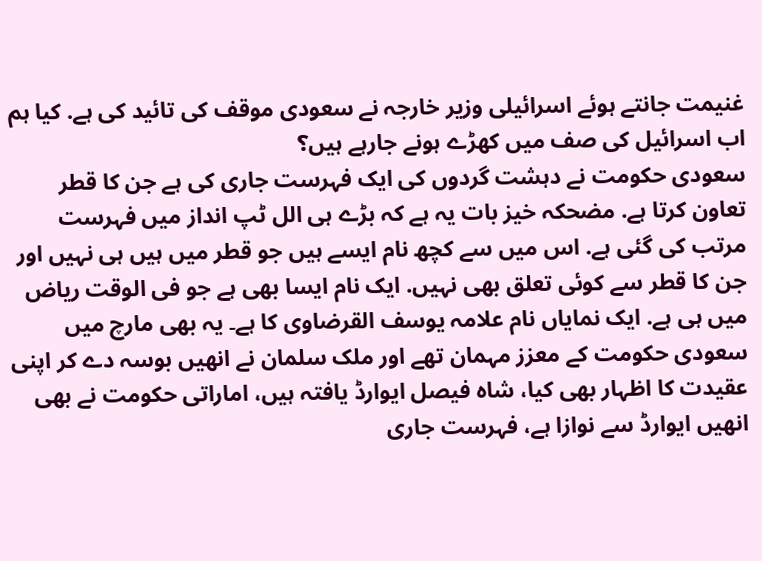غنیمت جانتے ہوئے اسرائیلی وزیر خارجہ نے سعودی موقف کی تائید کی ہے. کیا ہم اب اسرائیل کی صف میں کھڑے ہونے جارہے ہیں؟
سعودی حکومت نے دہشت گردوں کی ایک فہرست جاری کی ہے جن کا قطر تعاون کرتا ہے. مضحکہ خیز بات یہ ہے کہ بڑے ہی الل ٹپ انداز میں فہرست مرتب کی گئی ہے. اس میں سے کچھ نام ایسے ہیں جو قطر میں ہیں ہی نہیں اور جن کا قطر سے کوئی تعلق بھی نہیں. ایک نام ایسا بھی ہے جو فی الوقت ریاض میں ہی ہے. ایک نمایاں نام علامہ یوسف القرضاوی کا ہے۔ یہ بھی مارچ میں سعودی حکومت کے معزز مہمان تھے اور ملک سلمان نے انھیں بوسہ دے کر اپنی عقیدت کا اظہار بھی کیا، شاہ فیصل ایوارڈ یافتہ ہیں، اماراتی حکومت نے بھی انھیں ایوارڈ سے نوازا ہے، فہرست جاری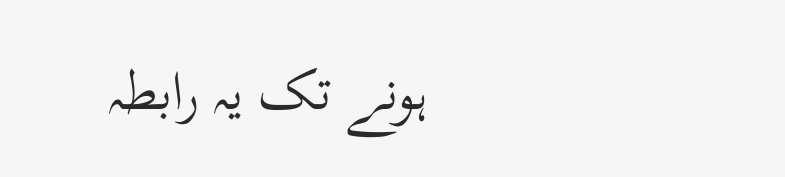ہونے تک یہ رابطہ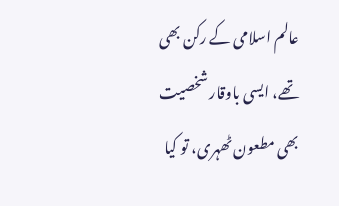عالم اسلامی کے رکن بھی تھے، ایسی باوقار شخصیت بھی مطعون ٹھہری، تو کیا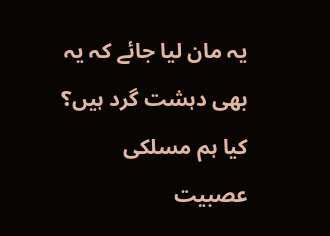یہ مان لیا جائے کہ یہ بھی دہشت گرد ہیں؟ کیا ہم مسلکی عصبیت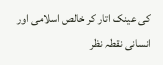کی عینک اتار کر خالص اسلامی اور انسانی نقطہ نظر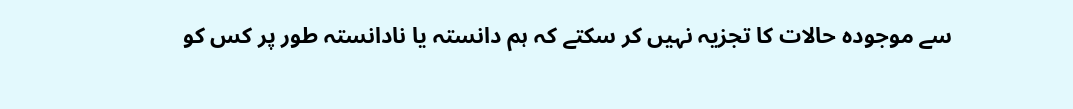سے موجودہ حالات کا تجزیہ نہیں کر سکتے کہ ہم دانستہ یا نادانستہ طور پر کس کو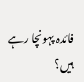فائدہ پہونچا رہے ہیں؟